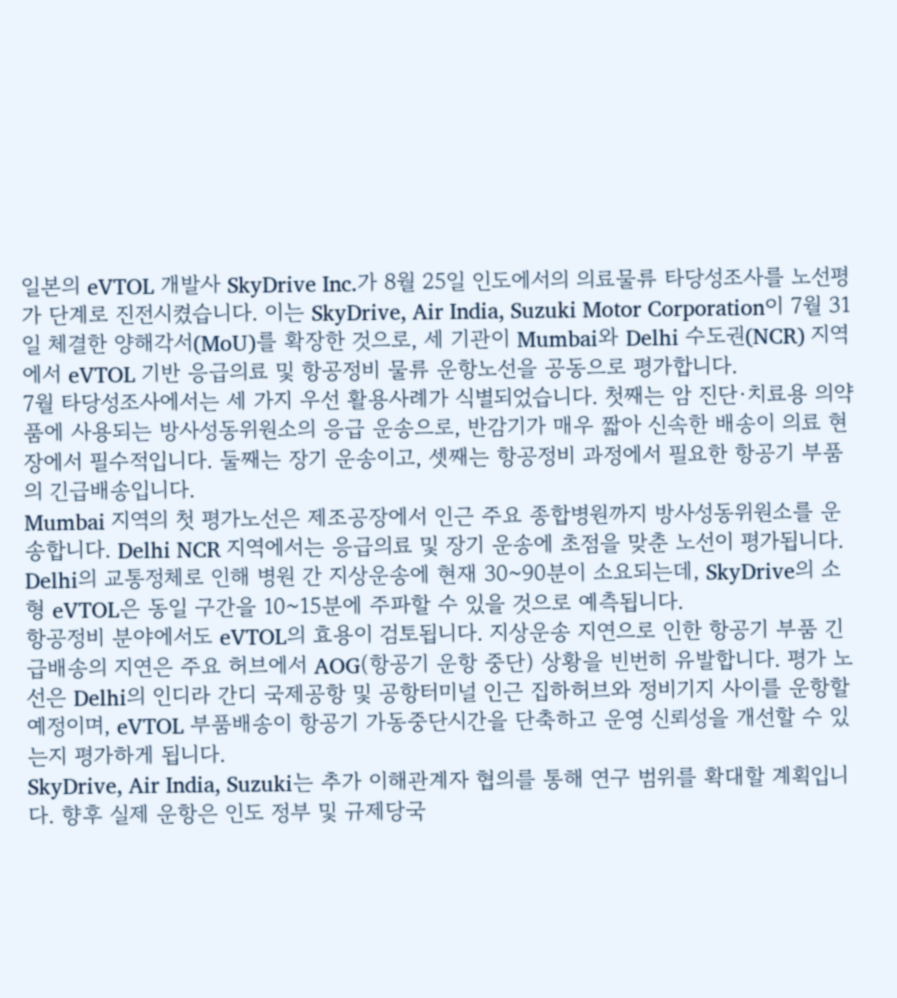일본의 eVTOL 개발사 SkyDrive Inc.가 8월 25일 인도에서의 의료물류 타당성조사를 노선평가 단계로 진전시켰습니다. 이는 SkyDrive, Air India, Suzuki Motor Corporation이 7월 31일 체결한 양해각서(MoU)를 확장한 것으로, 세 기관이 Mumbai와 Delhi 수도권(NCR) 지역에서 eVTOL 기반 응급의료 및 항공정비 물류 운항노선을 공동으로 평가합니다.
7월 타당성조사에서는 세 가지 우선 활용사례가 식별되었습니다. 첫째는 암 진단·치료용 의약품에 사용되는 방사성동위원소의 응급 운송으로, 반감기가 매우 짧아 신속한 배송이 의료 현장에서 필수적입니다. 둘째는 장기 운송이고, 셋째는 항공정비 과정에서 필요한 항공기 부품의 긴급배송입니다.
Mumbai 지역의 첫 평가노선은 제조공장에서 인근 주요 종합병원까지 방사성동위원소를 운송합니다. Delhi NCR 지역에서는 응급의료 및 장기 운송에 초점을 맞춘 노선이 평가됩니다. Delhi의 교통정체로 인해 병원 간 지상운송에 현재 30~90분이 소요되는데, SkyDrive의 소형 eVTOL은 동일 구간을 10~15분에 주파할 수 있을 것으로 예측됩니다.
항공정비 분야에서도 eVTOL의 효용이 검토됩니다. 지상운송 지연으로 인한 항공기 부품 긴급배송의 지연은 주요 허브에서 AOG(항공기 운항 중단) 상황을 빈번히 유발합니다. 평가 노선은 Delhi의 인디라 간디 국제공항 및 공항터미널 인근 집하허브와 정비기지 사이를 운항할 예정이며, eVTOL 부품배송이 항공기 가동중단시간을 단축하고 운영 신뢰성을 개선할 수 있는지 평가하게 됩니다.
SkyDrive, Air India, Suzuki는 추가 이해관계자 협의를 통해 연구 범위를 확대할 계획입니다. 향후 실제 운항은 인도 정부 및 규제당국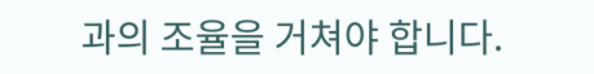과의 조율을 거쳐야 합니다.